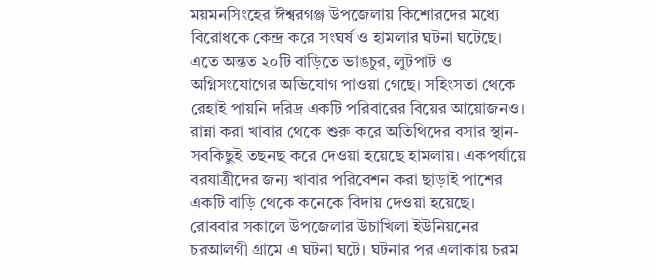ময়মনসিংহের ঈশ্বরগঞ্জ উপজেলায় কিশোরদের মধ্যে বিরোধকে কেন্দ্র করে সংঘর্ষ ও হামলার ঘটনা ঘটেছে। এতে অন্তত ২০টি বাড়িতে ভাঙচুর, লুটপাট ও অগ্নিসংযোগের অভিযোগ পাওয়া গেছে। সহিংসতা থেকে রেহাই পায়নি দরিদ্র একটি পরিবারের বিয়ের আয়োজনও। রান্না করা খাবার থেকে শুরু করে অতিথিদের বসার স্থান- সবকিছুই তছনছ করে দেওয়া হয়েছে হামলায়। একপর্যায়ে বরযাত্রীদের জন্য খাবার পরিবেশন করা ছাড়াই পাশের একটি বাড়ি থেকে কনেকে বিদায় দেওয়া হয়েছে।
রোববার সকালে উপজেলার উচাখিলা ইউনিয়নের চরআলগী গ্রামে এ ঘটনা ঘটে। ঘটনার পর এলাকায় চরম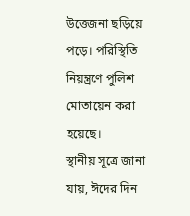উত্তেজনা ছড়িয়ে পড়ে। পরিস্থিতি নিয়ন্ত্রণে পুলিশ মোতায়েন করা হয়েছে।
স্থানীয় সূত্রে জানা যায়, ঈদের দিন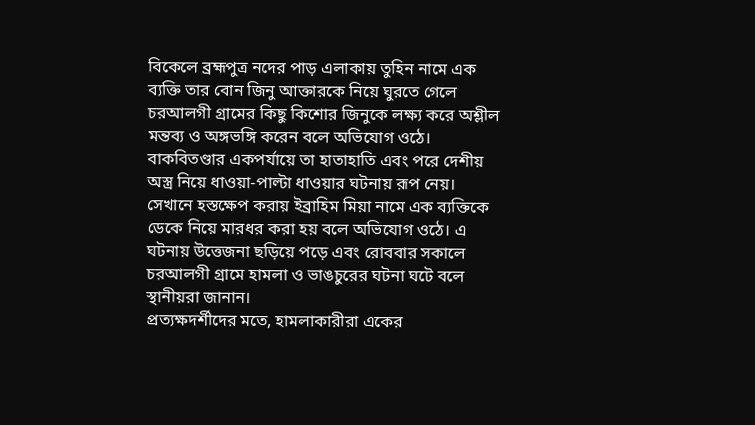বিকেলে ব্রহ্মপুত্র নদের পাড় এলাকায় তুহিন নামে এক ব্যক্তি তার বোন জিনু আক্তারকে নিয়ে ঘুরতে গেলে চরআলগী গ্রামের কিছু কিশোর জিনুকে লক্ষ্য করে অশ্লীল মন্তব্য ও অঙ্গভঙ্গি করেন বলে অভিযোগ ওঠে। বাকবিতণ্ডার একপর্যায়ে তা হাতাহাতি এবং পরে দেশীয় অস্ত্র নিয়ে ধাওয়া-পাল্টা ধাওয়ার ঘটনায় রূপ নেয়।
সেখানে হস্তক্ষেপ করায় ইব্রাহিম মিয়া নামে এক ব্যক্তিকে ডেকে নিয়ে মারধর করা হয় বলে অভিযোগ ওঠে। এ ঘটনায় উত্তেজনা ছড়িয়ে পড়ে এবং রোববার সকালে চরআলগী গ্রামে হামলা ও ভাঙচুরের ঘটনা ঘটে বলে স্থানীয়রা জানান।
প্রত্যক্ষদর্শীদের মতে, হামলাকারীরা একের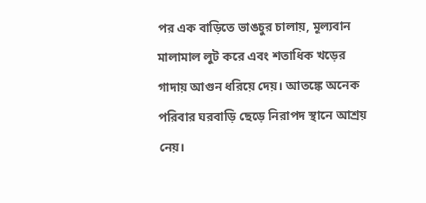পর এক বাড়িতে ভাঙচুর চালায়, মূল্যবান মালামাল লুট করে এবং শতাধিক খড়ের গাদায় আগুন ধরিয়ে দেয়। আতঙ্কে অনেক পরিবার ঘরবাড়ি ছেড়ে নিরাপদ স্থানে আশ্রয় নেয়।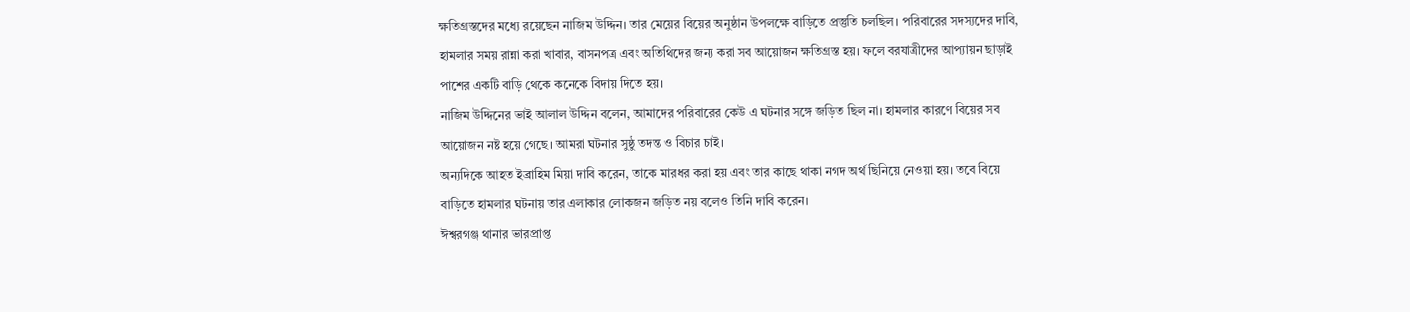ক্ষতিগ্রস্তদের মধ্যে রয়েছেন নাজিম উদ্দিন। তার মেয়ের বিয়ের অনুষ্ঠান উপলক্ষে বাড়িতে প্রস্তুতি চলছিল। পরিবারের সদস্যদের দাবি, হামলার সময় রান্না করা খাবার, বাসনপত্র এবং অতিথিদের জন্য করা সব আয়োজন ক্ষতিগ্রস্ত হয়। ফলে বরযাত্রীদের আপ্যায়ন ছাড়াই পাশের একটি বাড়ি থেকে কনেকে বিদায় দিতে হয়।
নাজিম উদ্দিনের ভাই আলাল উদ্দিন বলেন, আমাদের পরিবারের কেউ এ ঘটনার সঙ্গে জড়িত ছিল না। হামলার কারণে বিয়ের সব আয়োজন নষ্ট হয়ে গেছে। আমরা ঘটনার সুষ্ঠু তদন্ত ও বিচার চাই।
অন্যদিকে আহত ইব্রাহিম মিয়া দাবি করেন, তাকে মারধর করা হয় এবং তার কাছে থাকা নগদ অর্থ ছিনিয়ে নেওয়া হয়। তবে বিয়ে বাড়িতে হামলার ঘটনায় তার এলাকার লোকজন জড়িত নয় বলেও তিনি দাবি করেন।
ঈশ্বরগঞ্জ থানার ভারপ্রাপ্ত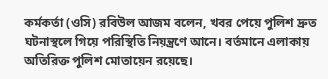কর্মকর্তা (ওসি) রবিউল আজম বলেন, খবর পেয়ে পুলিশ দ্রুত ঘটনাস্থলে গিয়ে পরিস্থিতি নিয়ন্ত্রণে আনে। বর্তমানে এলাকায় অতিরিক্ত পুলিশ মোতায়েন রয়েছে।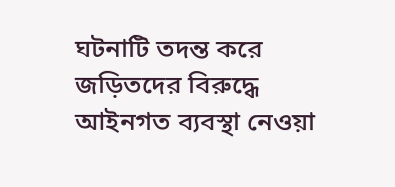ঘটনাটি তদন্ত করে জড়িতদের বিরুদ্ধে আইনগত ব্যবস্থা নেওয়া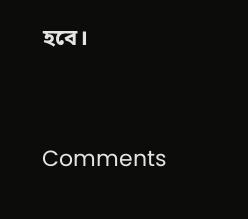হবে।




Comments